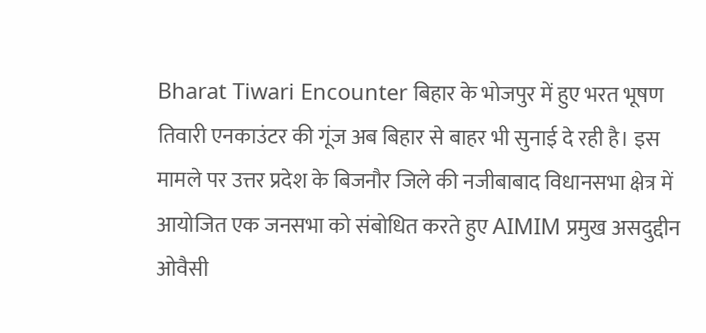Bharat Tiwari Encounter बिहार के भोजपुर में हुए भरत भूषण तिवारी एनकाउंटर की गूंज अब बिहार से बाहर भी सुनाई दे रही है। इस मामले पर उत्तर प्रदेश के बिजनौर जिले की नजीबाबाद विधानसभा क्षेत्र में आयोजित एक जनसभा को संबोधित करते हुए AIMIM प्रमुख असदुद्दीन ओवैसी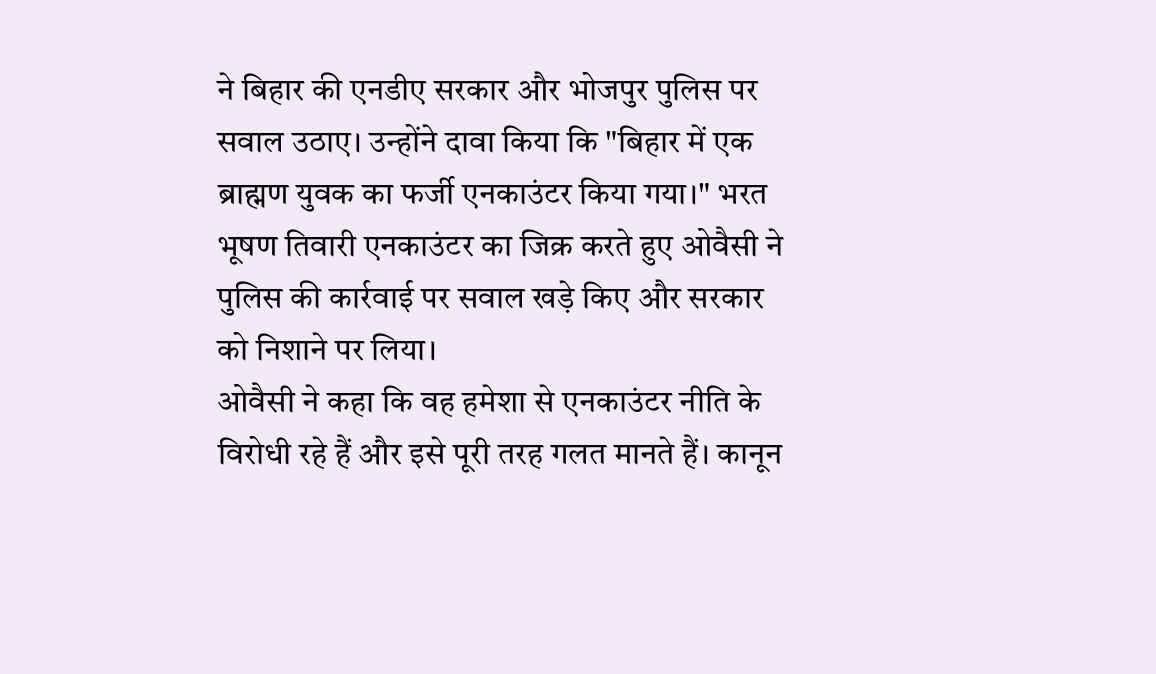ने बिहार की एनडीए सरकार और भोजपुर पुलिस पर सवाल उठाए। उन्होंने दावा किया कि "बिहार में एक ब्राह्मण युवक का फर्जी एनकाउंटर किया गया।" भरत भूषण तिवारी एनकाउंटर का जिक्र करते हुए ओवैसी ने पुलिस की कार्रवाई पर सवाल खड़े किए और सरकार को निशाने पर लिया।
ओवैसी ने कहा कि वह हमेशा से एनकाउंटर नीति के विरोधी रहे हैं और इसे पूरी तरह गलत मानते हैं। कानून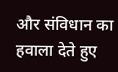और संविधान का हवाला देते हुए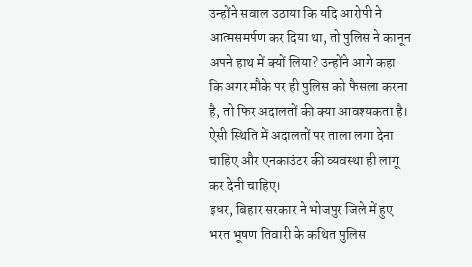उन्होंने सवाल उठाया कि यदि आरोपी ने आत्मसमर्पण कर दिया था, तो पुलिस ने कानून अपने हाथ में क्यों लिया? उन्होंने आगे कहा कि अगर मौके पर ही पुलिस को फैसला करना है, तो फिर अदालतों की क्या आवश्यकता है। ऐसी स्थिति में अदालतों पर ताला लगा देना चाहिए और एनकाउंटर की व्यवस्था ही लागू कर देनी चाहिए।
इधर, बिहार सरकार ने भोजपुर जिले में हुए भरत भूषण तिवारी के कथित पुलिस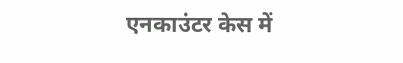एनकाउंटर केस में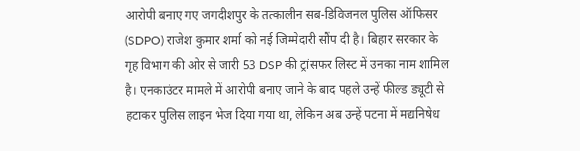आरोपी बनाए गए जगदीशपुर के तत्कालीन सब-डिविजनल पुलिस ऑफिसर (SDPO) राजेश कुमार शर्मा को नई जिम्मेदारी सौंप दी है। बिहार सरकार के गृह विभाग की ओर से जारी 53 DSP की ट्रांसफर लिस्ट में उनका नाम शामिल है। एनकाउंटर मामले में आरोपी बनाए जाने के बाद पहले उन्हें फील्ड ड्यूटी से हटाकर पुलिस लाइन भेज दिया गया था, लेकिन अब उन्हें पटना में मद्यनिषेध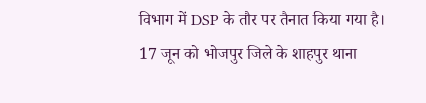विभाग में DSP के तौर पर तैनात किया गया है।
17 जून को भोजपुर जिले के शाहपुर थाना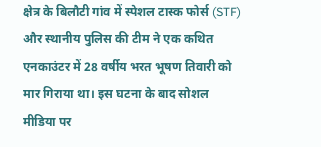क्षेत्र के बिलौटी गांव में स्पेशल टास्क फोर्स (STF) और स्थानीय पुलिस की टीम ने एक कथित एनकाउंटर में 28 वर्षीय भरत भूषण तिवारी को मार गिराया था। इस घटना के बाद सोशल मीडिया पर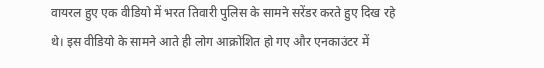वायरल हुए एक वीडियो में भरत तिवारी पुलिस के सामने सरेंडर करते हुए दिख रहे थे। इस वीडियो के सामने आते ही लोग आक्रोशित हो गए और एनकाउंटर में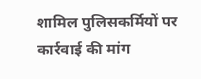शामिल पुलिसकर्मियों पर कार्रवाई की मांग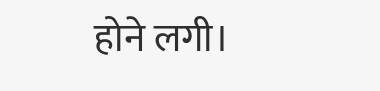होने लगी।